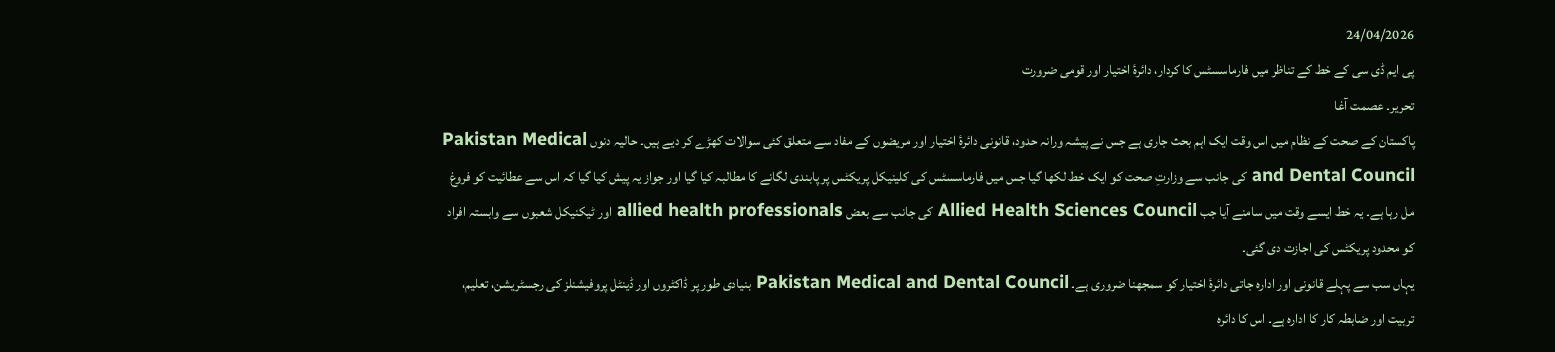24/04/2026
پی ایم ڈی سی کے خط کے تناظر میں فارماسسٹس کا کردار، دائرۂ اختیار اور قومی ضرورت
تحریر۔ عصمت آغا
پاکستان کے صحت کے نظام میں اس وقت ایک اہم بحث جاری ہے جس نے پیشہ ورانہ حدود، قانونی دائرۂ اختیار اور مریضوں کے مفاد سے متعلق کئی سوالات کھڑے کر دیے ہیں۔ حالیہ دنوں Pakistan Medical and Dental Council کی جانب سے وزارتِ صحت کو ایک خط لکھا گیا جس میں فارماسسٹس کی کلینیکل پریکٹس پر پابندی لگانے کا مطالبہ کیا گیا اور جواز یہ پیش کیا گیا کہ اس سے عطائیت کو فروغ مل رہا ہے۔ یہ خط ایسے وقت میں سامنے آیا جب Allied Health Sciences Council کی جانب سے بعض allied health professionals اور ٹیکنیکل شعبوں سے وابستہ افراد کو محدود پریکٹس کی اجازت دی گئی۔
یہاں سب سے پہلے قانونی اور ادارہ جاتی دائرۂ اختیار کو سمجھنا ضروری ہے۔ Pakistan Medical and Dental Council بنیادی طور پر ڈاکٹروں اور ڈینٹل پروفیشنلز کی رجسٹریشن، تعلیم، تربیت اور ضابطہ کار کا ادارہ ہے۔ اس کا دائرہ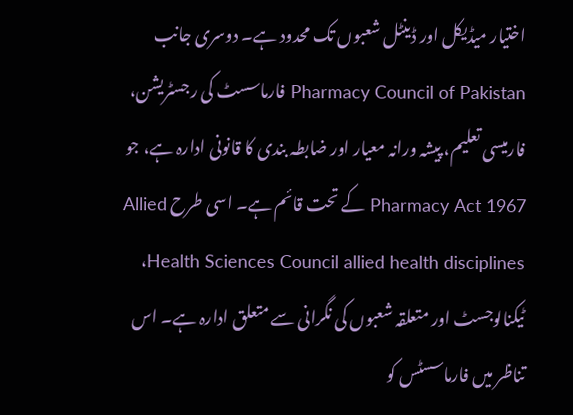اختیار میڈیکل اور ڈینٹل شعبوں تک محدود ہے۔ دوسری جانب Pharmacy Council of Pakistan فارماسسٹ کی رجسٹریشن، فارمیسی تعلیم، پیشہ ورانہ معیار اور ضابطہ بندی کا قانونی ادارہ ہے، جو Pharmacy Act 1967 کے تحت قائم ہے۔ اسی طرح Allied Health Sciences Council allied health disciplines، ٹیکنالوجسٹ اور متعلقہ شعبوں کی نگرانی سے متعلق ادارہ ہے۔ اس تناظر میں فارماسسٹس کو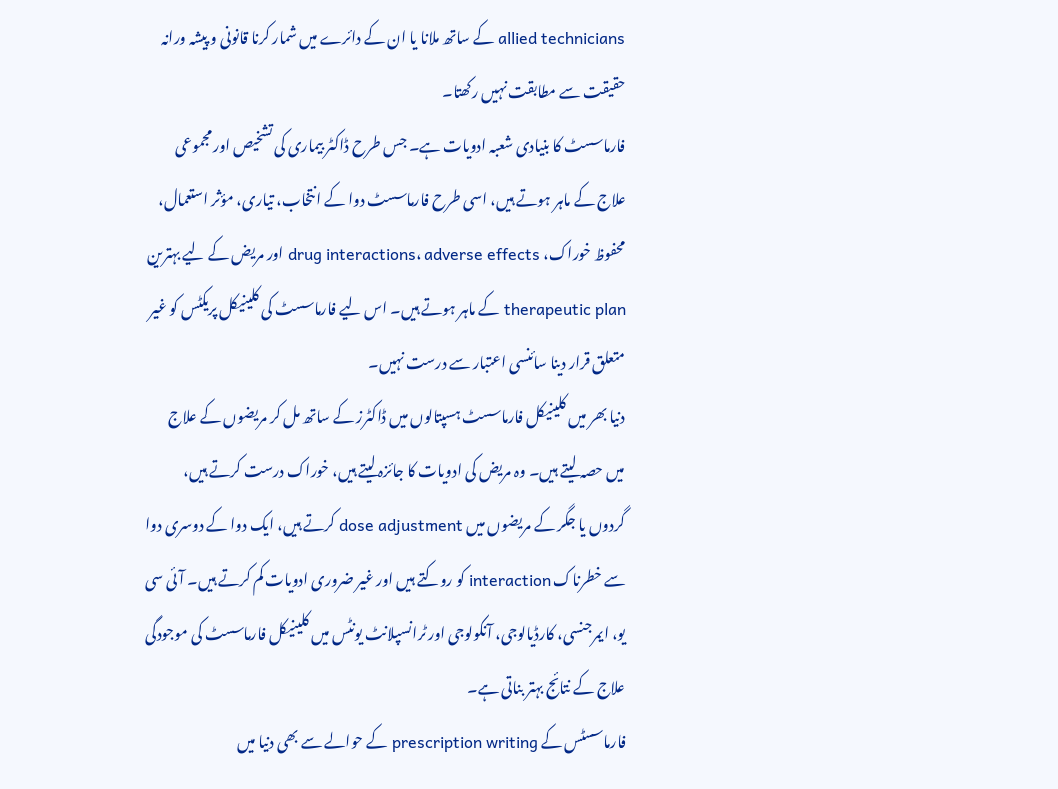allied technicians کے ساتھ ملانا یا ان کے دائرے میں شمار کرنا قانونی و پیشہ ورانہ حقیقت سے مطابقت نہیں رکھتا۔
فارماسسٹ کا بنیادی شعبہ ادویات ہے۔ جس طرح ڈاکٹر بیماری کی تشخیص اور مجموعی علاج کے ماہر ہوتے ہیں، اسی طرح فارماسسٹ دوا کے انتخاب، تیاری، مؤثر استعمال، محفوظ خوراک، drug interactions، adverse effects اور مریض کے لیے بہترین therapeutic plan کے ماہر ہوتے ہیں۔ اس لیے فارماسسٹ کی کلینیکل پریکٹس کو غیر متعلق قرار دینا سائنسی اعتبار سے درست نہیں۔
دنیا بھر میں کلینیکل فارماسسٹ ہسپتالوں میں ڈاکٹرز کے ساتھ مل کر مریضوں کے علاج میں حصہ لیتے ہیں۔ وہ مریض کی ادویات کا جائزہ لیتے ہیں، خوراک درست کرتے ہیں، گردوں یا جگر کے مریضوں میں dose adjustment کرتے ہیں، ایک دوا کے دوسری دوا سے خطرناک interaction کو روکتے ہیں اور غیر ضروری ادویات کم کرتے ہیں۔ آئی سی یو، ایمرجنسی، کارڈیالوجی، آنکولوجی اور ٹرانسپلانٹ یونٹس میں کلینیکل فارماسسٹ کی موجودگی علاج کے نتائج بہتر بناتی ہے۔
فارماسسٹس کے prescription writing کے حوالے سے بھی دنیا میں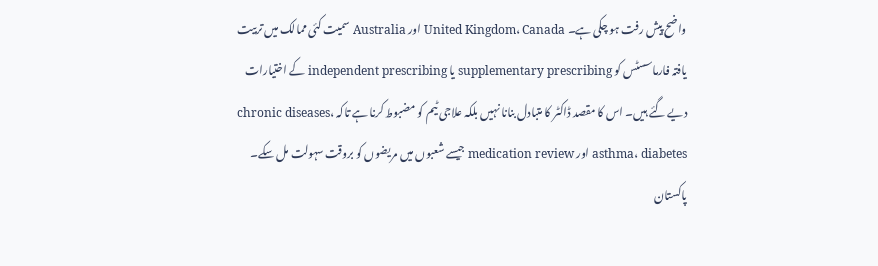واضح پیش رفت ہو چکی ہے۔ United Kingdom، Canada اور Australia سمیت کئی ممالک میں تربیت یافتہ فارماسسٹس کو supplementary prescribing یا independent prescribing کے اختیارات دیے گئے ہیں۔ اس کا مقصد ڈاکٹر کا متبادل بنانا نہیں بلکہ علاجی ٹیم کو مضبوط کرنا ہے تاکہ chronic diseases، asthma، diabetes اور medication review جیسے شعبوں میں مریضوں کو بروقت سہولت مل سکے۔
پاکستان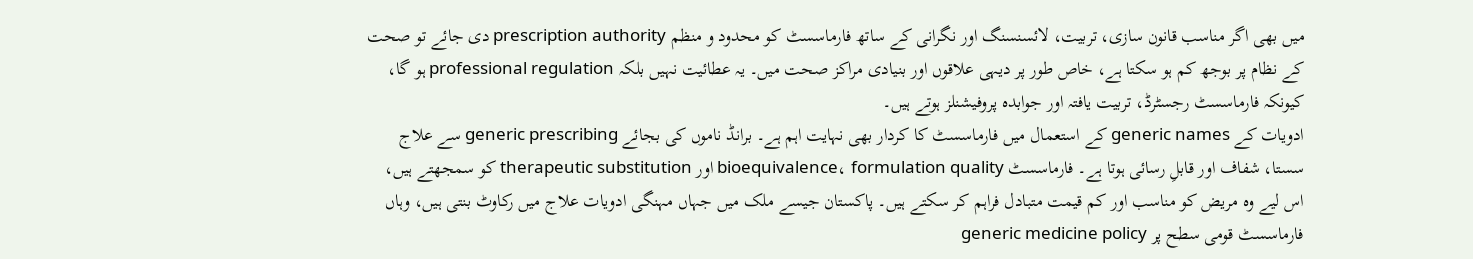میں بھی اگر مناسب قانون سازی، تربیت، لائسنسنگ اور نگرانی کے ساتھ فارماسسٹ کو محدود و منظم prescription authority دی جائے تو صحت کے نظام پر بوجھ کم ہو سکتا ہے، خاص طور پر دیہی علاقوں اور بنیادی مراکز صحت میں۔ یہ عطائیت نہیں بلکہ professional regulation ہو گا، کیونکہ فارماسسٹ رجسٹرڈ، تربیت یافتہ اور جوابدہ پروفیشنلز ہوتے ہیں۔
ادویات کے generic names کے استعمال میں فارماسسٹ کا کردار بھی نہایت اہم ہے۔ برانڈ ناموں کی بجائے generic prescribing سے علاج سستا، شفاف اور قابلِ رسائی ہوتا ہے۔ فارماسسٹ bioequivalence، formulation quality اور therapeutic substitution کو سمجھتے ہیں، اس لیے وہ مریض کو مناسب اور کم قیمت متبادل فراہم کر سکتے ہیں۔ پاکستان جیسے ملک میں جہاں مہنگی ادویات علاج میں رکاوٹ بنتی ہیں، وہاں فارماسسٹ قومی سطح پر generic medicine policy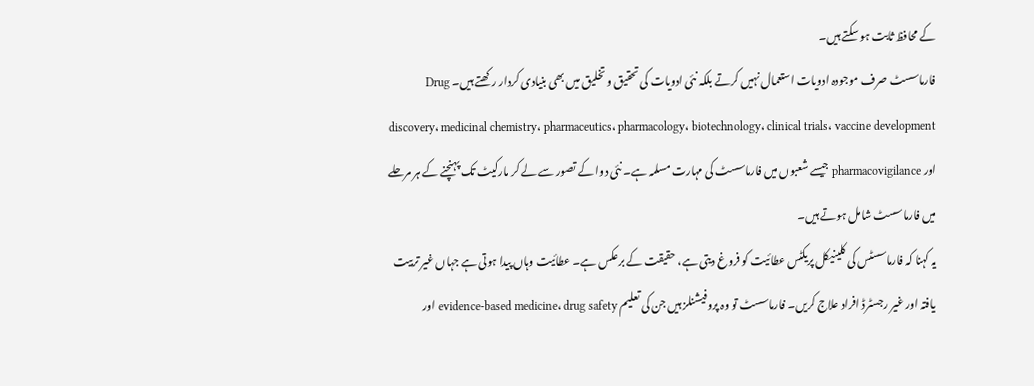کے محافظ ثابت ہو سکتے ہیں۔
فارماسسٹ صرف موجودہ ادویات استعمال نہیں کرتے بلکہ نئی ادویات کی تحقیق و تخلیق میں بھی بنیادی کردار رکھتے ہیں۔ Drug discovery، medicinal chemistry، pharmaceutics، pharmacology، biotechnology، clinical trials، vaccine development اور pharmacovigilance جیسے شعبوں میں فارماسسٹ کی مہارت مسلمہ ہے۔ نئی دوا کے تصور سے لے کر مارکیٹ تک پہنچنے کے ہر مرحلے میں فارماسسٹ شامل ہوتے ہیں۔
یہ کہنا کہ فارماسسٹس کی کلینیکل پریکٹس عطائیت کو فروغ دیتی ہے، حقیقت کے برعکس ہے۔ عطائیت وہاں پیدا ہوتی ہے جہاں غیر تربیت یافتہ اور غیر رجسٹرڈ افراد علاج کریں۔ فارماسسٹ تو وہ پروفیشنلز ہیں جن کی تعلیم evidence-based medicine، drug safety اور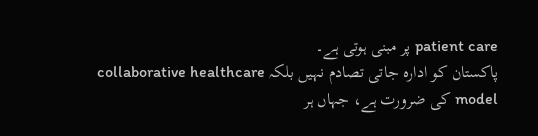patient care پر مبنی ہوتی ہے۔
پاکستان کو ادارہ جاتی تصادم نہیں بلکہ collaborative healthcare model کی ضرورت ہے، جہاں ہر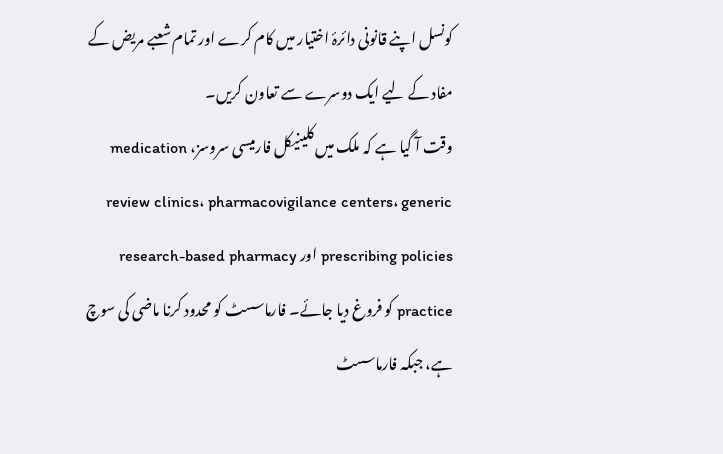کونسل اپنے قانونی دائرۂ اختیار میں کام کرے اور تمام شعبے مریض کے مفاد کے لیے ایک دوسرے سے تعاون کریں۔
وقت آ گیا ہے کہ ملک میں کلینیکل فارمیسی سروسز، medication review clinics، pharmacovigilance centers، generic prescribing policies اور research-based pharmacy practice کو فروغ دیا جائے۔ فارماسسٹ کو محدود کرنا ماضی کی سوچ ہے، جبکہ فارماسسٹ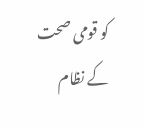کو قومی صحت کے نظام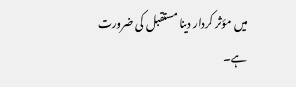میں مؤثر کردار دینا مستقبل کی ضرورت ہے۔